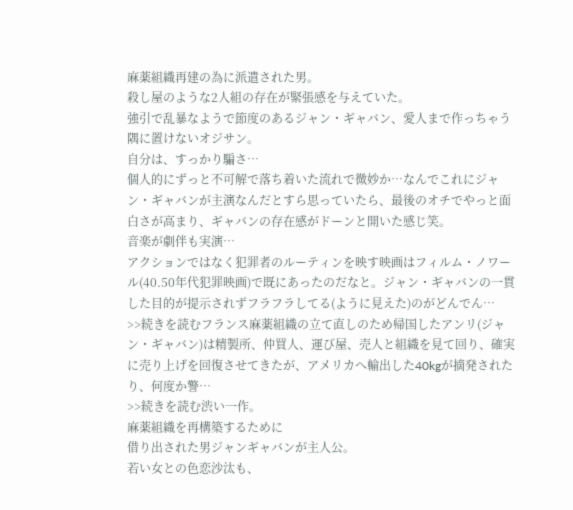麻薬組織再建の為に派遣された男。
殺し屋のような2人組の存在が緊張感を与えていた。
強引で乱暴なようで節度のあるジャン・ギャバン、愛人まで作っちゃう隅に置けないオジサン。
自分は、すっかり騙さ…
個人的にずっと不可解で落ち着いた流れで微妙か…なんでこれにジャン・ギャバンが主演なんだとすら思っていたら、最後のオチでやっと面白さが高まり、ギャバンの存在感がドーンと開いた感じ笑。
音楽が劇伴も実演…
アクションではなく犯罪者のルーティンを映す映画はフィルム・ノワール(40.50年代犯罪映画)で既にあったのだなと。ジャン・ギャバンの一貫した目的が提示されずフラフラしてる(ように見えた)のがどんでん…
>>続きを読むフランス麻薬組織の立て直しのため帰国したアンリ(ジャン・ギャバン)は精製所、仲買人、運び屋、売人と組織を見て回り、確実に売り上げを回復させてきたが、アメリカへ輸出した40kgが摘発されたり、何度か警…
>>続きを読む渋い一作。
麻薬組織を再構築するために
借り出された男ジャンギャバンが主人公。
若い女との色恋沙汰も、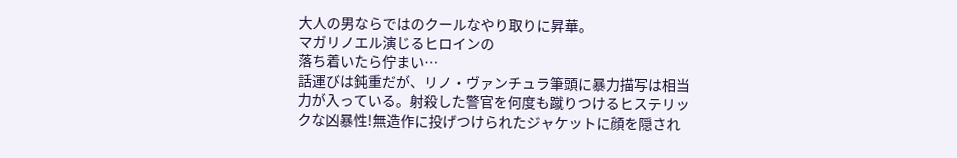大人の男ならではのクールなやり取りに昇華。
マガリノエル演じるヒロインの
落ち着いたら佇まい…
話運びは鈍重だが、リノ・ヴァンチュラ筆頭に暴力描写は相当力が入っている。射殺した警官を何度も蹴りつけるヒステリックな凶暴性!無造作に投げつけられたジャケットに顔を隠され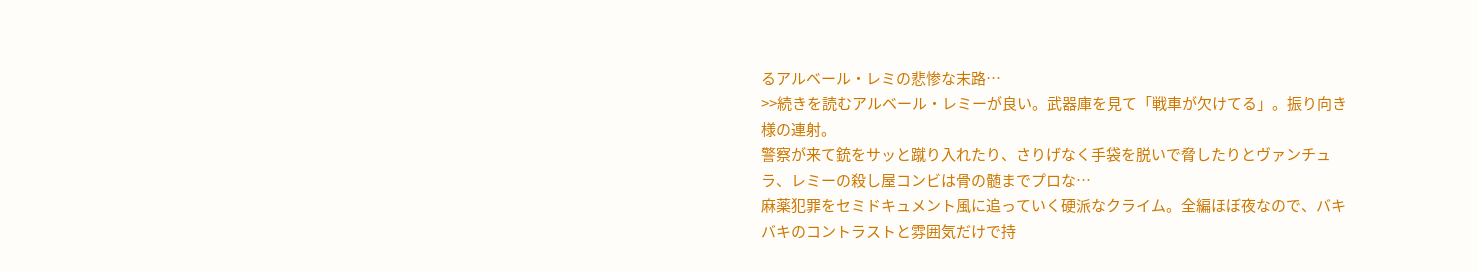るアルベール・レミの悲惨な末路…
>>続きを読むアルベール・レミーが良い。武器庫を見て「戦車が欠けてる」。振り向き様の連射。
警察が来て銃をサッと蹴り入れたり、さりげなく手袋を脱いで脅したりとヴァンチュラ、レミーの殺し屋コンビは骨の髄までプロな…
麻薬犯罪をセミドキュメント風に追っていく硬派なクライム。全編ほぼ夜なので、バキバキのコントラストと雰囲気だけで持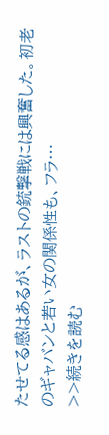たせてる感はあるが、ラストの銃撃戦には興奮した。初老のギャバンと若い女の関係性も、フラ…
>>続きを読む